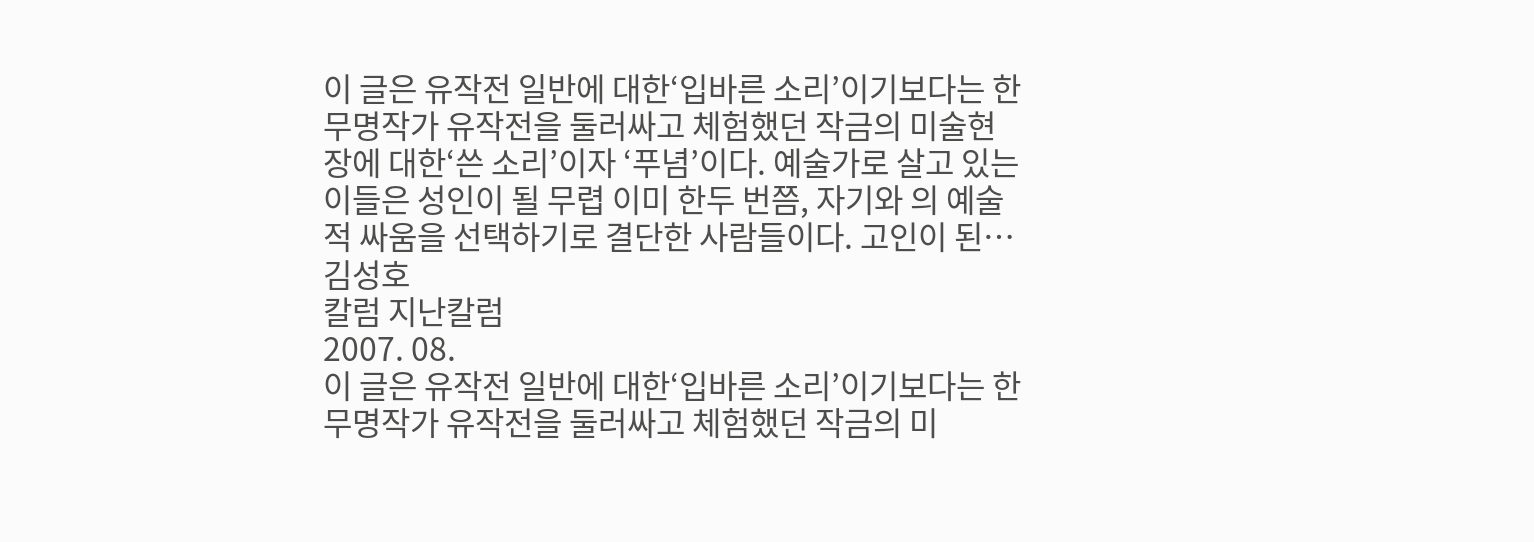이 글은 유작전 일반에 대한‘입바른 소리’이기보다는 한 무명작가 유작전을 둘러싸고 체험했던 작금의 미술현장에 대한‘쓴 소리’이자 ‘푸념’이다. 예술가로 살고 있는 이들은 성인이 될 무렵 이미 한두 번쯤, 자기와 의 예술적 싸움을 선택하기로 결단한 사람들이다. 고인이 된…
김성호
칼럼 지난칼럼
2007. 08.
이 글은 유작전 일반에 대한‘입바른 소리’이기보다는 한 무명작가 유작전을 둘러싸고 체험했던 작금의 미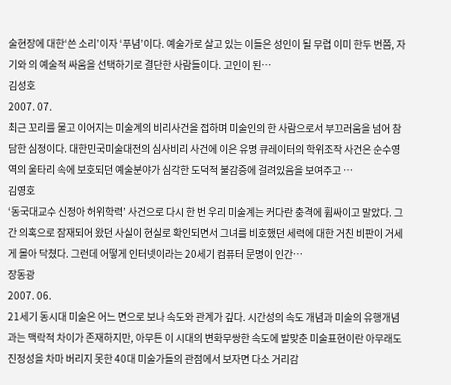술현장에 대한‘쓴 소리’이자 ‘푸념’이다. 예술가로 살고 있는 이들은 성인이 될 무렵 이미 한두 번쯤, 자기와 의 예술적 싸움을 선택하기로 결단한 사람들이다. 고인이 된…
김성호
2007. 07.
최근 꼬리를 물고 이어지는 미술계의 비리사건을 접하며 미술인의 한 사람으로서 부끄러움을 넘어 참담한 심정이다. 대한민국미술대전의 심사비리 사건에 이은 유명 큐레이터의 학위조작 사건은 순수영역의 울타리 속에 보호되던 예술분야가 심각한 도덕적 불감증에 걸려있음을 보여주고 …
김영호
‘동국대교수 신정아 허위학력’ 사건으로 다시 한 번 우리 미술계는 커다란 충격에 휩싸이고 말았다. 그간 의혹으로 잠재되어 왔던 사실이 현실로 확인되면서 그녀를 비호했던 세력에 대한 거친 비판이 거세게 몰아 닥쳤다. 그런데 어떻게 인터넷이라는 20세기 컴퓨터 문명이 인간…
장동광
2007. 06.
21세기 동시대 미술은 어느 면으로 보나 속도와 관계가 깊다. 시간성의 속도 개념과 미술의 유행개념과는 맥락적 차이가 존재하지만, 아무튼 이 시대의 변화무쌍한 속도에 발맞춘 미술표현이란 아무래도 진정성을 차마 버리지 못한 40대 미술가들의 관점에서 보자면 다소 거리감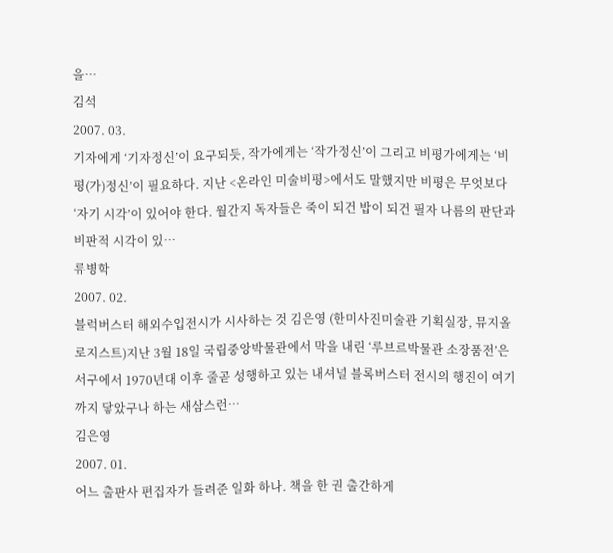을…
김석
2007. 03.
기자에게 ‘기자정신’이 요구되듯, 작가에게는 ‘작가정신’이 그리고 비평가에게는 ‘비평(가)정신’이 필요하다. 지난 <온라인 미술비평>에서도 말했지만 비평은 무엇보다 ‘자기 시각’이 있어야 한다. 월간지 독자들은 죽이 되건 밥이 되건 필자 나름의 판단과 비판적 시각이 있…
류병학
2007. 02.
블럭버스터 해외수입전시가 시사하는 것 김은영 (한미사진미술관 기획실장, 뮤지올로지스트)지난 3월 18일 국립중앙박물관에서 막을 내린 ‘루브르박물관 소장품전’은 서구에서 1970년대 이후 줄곧 성행하고 있는 내셔널 블록버스터 전시의 행진이 여기까지 닿았구나 하는 새삼스런…
김은영
2007. 01.
어느 출판사 편집자가 들려준 일화 하나. 책을 한 권 출간하게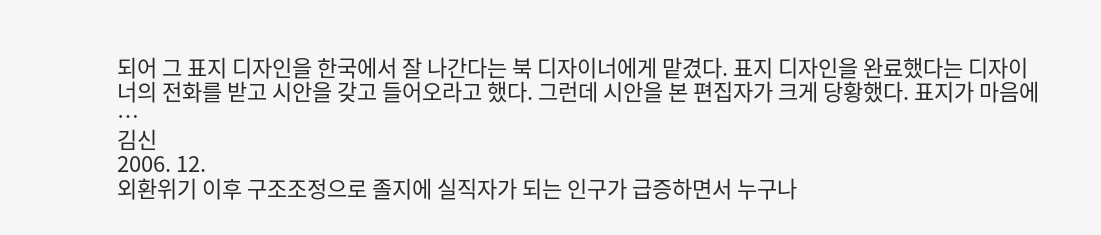되어 그 표지 디자인을 한국에서 잘 나간다는 북 디자이너에게 맡겼다. 표지 디자인을 완료했다는 디자이너의 전화를 받고 시안을 갖고 들어오라고 했다. 그런데 시안을 본 편집자가 크게 당황했다. 표지가 마음에 …
김신
2006. 12.
외환위기 이후 구조조정으로 졸지에 실직자가 되는 인구가 급증하면서 누구나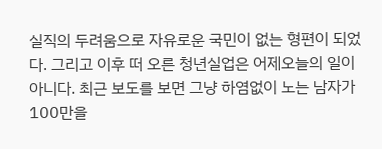실직의 두려움으로 자유로운 국민이 없는 형편이 되었다. 그리고 이후 떠 오른 청년실업은 어제오늘의 일이 아니다. 최근 보도를 보면 그냥 하염없이 노는 남자가 100만을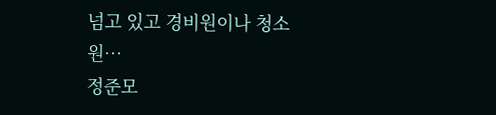넘고 있고 경비원이나 청소원…
정준모